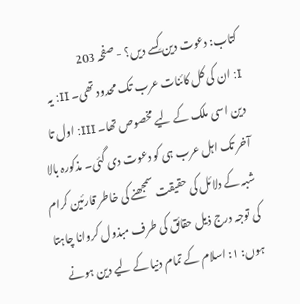کتاب: دعوت دین کِسے دیں؟ - صفحہ 203
I: ان کی کل کائنات عرب تک محدود تھی۔ II: یہ دین اسی ملک کے لیے مخصوص تھا۔ III: اول تا آخر تک اہل عرب ہی کو دعوت دی گئی۔ مذکورہ بالا شبہ کے دلائل کی حقیقت سمجھنے کی خاطر قارئین کرام کی توجہ درج ذیل حقائق کی طرف مبذول کروانا چاہتا ہوں: ۱: اسلام کے تمام دنیا کے لیے دین ہونے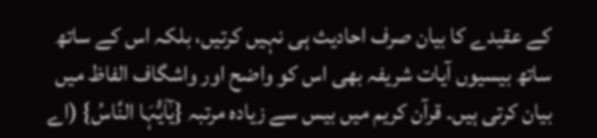کے عقیدے کا بیان صرف احادیث ہی نہیں کرتیں، بلکہ اس کے ساتھ ساتھ بیسیوں آیات شریفہ بھی اس کو واضح اور واشگاف الفاظ میں بیان کرتی ہیں۔ قرآن کریم میں بیس سے زیادہ مرتبہ {یٰٓاَیُّہَا النَّاسُ} (اے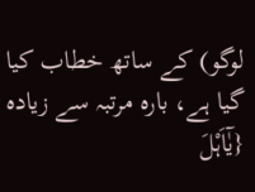لوگو) کے ساتھ خطاب کیا گیا ہے، بارہ مرتبہ سے زیادہ {یٰٓاَہْلَ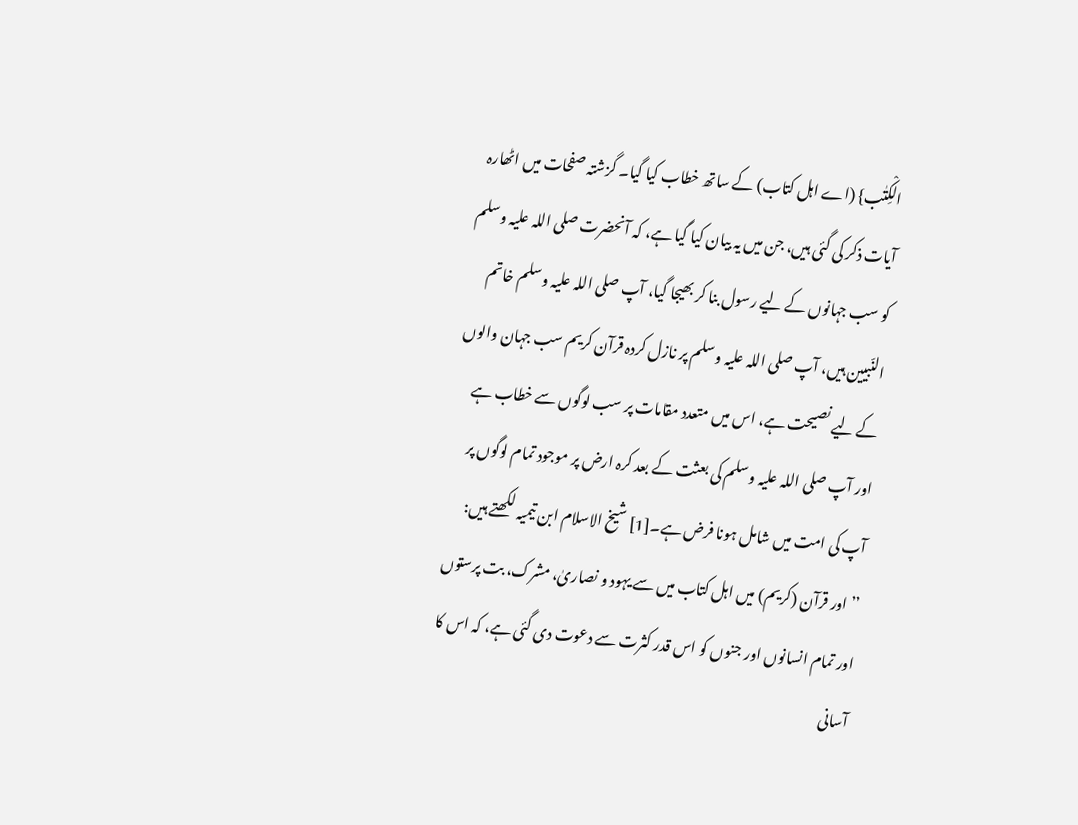الْکِتٰب} (اے اہل کتاب) کے ساتھ خطاب کیا گیا۔ گزشتہ صفحات میں اٹھارہ آیات ذکر کی گئی ہیں، جن میں یہ بیان کیا گیا ہے، کہ آنحضرت صلی اللہ علیہ وسلم کو سب جہانوں کے لیے رسول بنا کر بھیجا گیا، آپ صلی اللہ علیہ وسلم خاتم النّبیین ہیں، آپ صلی اللہ علیہ وسلم پر نازل کردہ قرآن کریم سب جہان والوں کے لیے نصیحت ہے، اس میں متعدد مقامات پر سب لوگوں سے خطاب ہے اور آپ صلی اللہ علیہ وسلم کی بعثت کے بعد کرہ ارض پر موجود تمام لوگوں پر آپ کی امت میں شامل ہونا فرض ہے۔[1] شیخ الاسلام ابن تیمیہ لکھتے ہیں: ’’اور قرآن (کریم) میں اہل کتاب میں سے یہود و نصاریٰ، مشرک، بت پرستوں اور تمام انسانوں اور جنوں کو اس قدر کثرت سے دعوت دی گئی ہے، کہ اس کا آسانی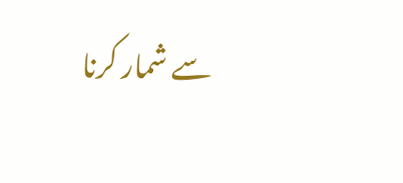سے شمار کرنا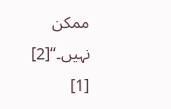ممکن نہیں۔‘‘[2]
[1]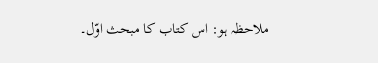ملاحظہ ہو: اس کتاب کا مبحث اوّل۔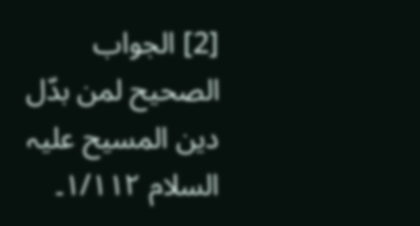[2] الجواب الصحیح لمن بدّل دین المسیح علیہ السلام ۱/۱۱۲۔